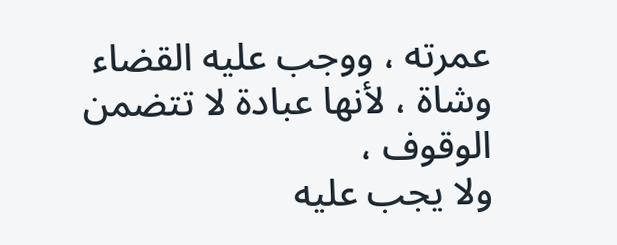عمرته ، ووجب عليه القضاء وشاة ، لأنها عبادة لا تتضمن الوقوف ،
ولا يجب عليه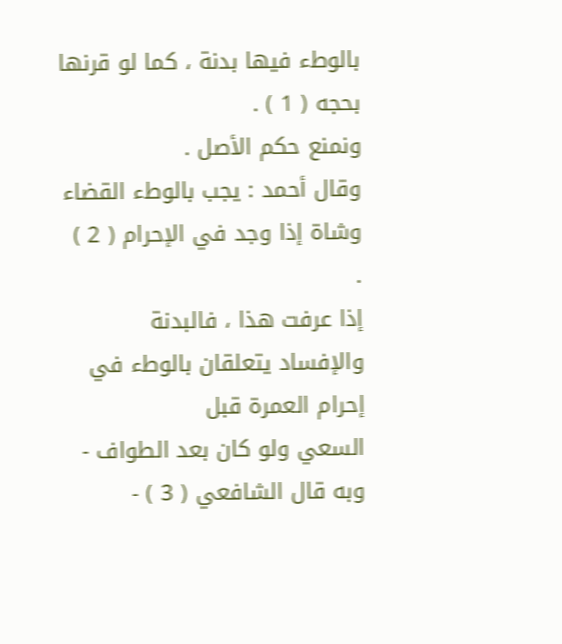بالوطء فيها بدنة ، كما لو قرنها بحجه ( 1 ) .
ونمنع حكم الأصل .
وقال أحمد : يجب بالوطء القضاء وشاة إذا وجد في الإحرام ( 2 ) .
إذا عرفت هذا ، فالبدنة والإفساد يتعلقان بالوطء في إحرام العمرة قبل
السعي ولو كان بعد الطواف - وبه قال الشافعي ( 3 ) -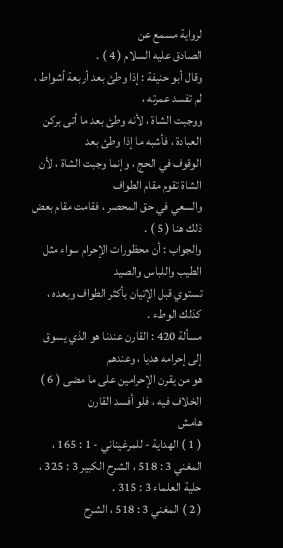لرواية مسمع عن
الصادق عليه السلام ( 4 ) .
وقال أبو حنيفة : إذا وطئ بعد أربعة أشواط ، لم تفسد عمرته ،
ووجبت الشاة ، لأنه وطئ بعد ما أتى بركن العبادة ، فأشبه ما إذا وطئ بعد
الوقوف في الحج ، وإنما وجبت الشاة ، لأن الشاة تقوم مقام الطواف
والسعي في حق المحصر ، فقامت مقام بعض ذلك هنا ( 5 ) .
والجواب : أن محظورات الإحرام سواء مثل الطيب واللباس والصيد
تستوي قبل الإتيان بأكثر الطواف وبعده ، كذلك الوطء .
مسألة 420 : القارن عندنا هو الذي يسوق إلى إحرامه هديا ، وعندهم
هو من يقرن الإحرامين على ما مضى ( 6 ) الخلاف فيه ، فلو أفسد القارن
هامش
( 1 ) الهداية - للمرغيناني - 1 : 165 ، المغني 3 : 518 ، الشرح الكبير 3 : 325 ،
حلية العلماء 3 : 315 .
( 2 ) المغني 3 : 518 ، الشرح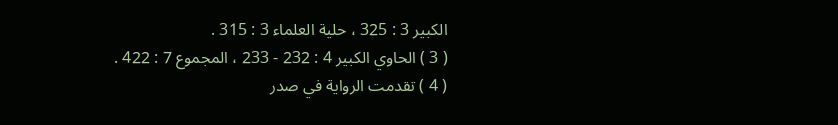الكبير 3 : 325 ، حلية العلماء 3 : 315 .
( 3 ) الحاوي الكبير 4 : 232 - 233 ، المجموع 7 : 422 .
( 4 ) تقدمت الرواية في صدر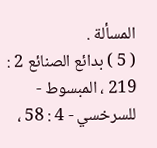المسألة .
( 5 ) بدائع الصنائع 2 : 219 ، المبسوط - للسرخسي - 4 : 58 ،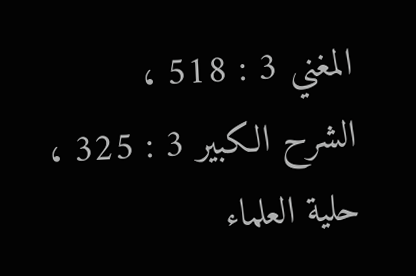المغني 3 : 518 ،
الشرح الكبير 3 : 325 ، حلية العلماء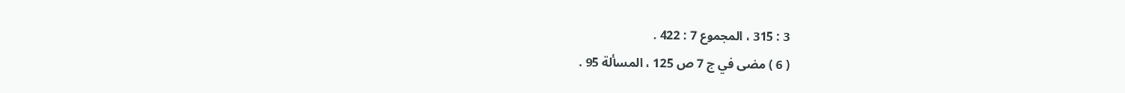3 : 315 ، المجموع 7 : 422 .
( 6 ) مضى في ج 7 ص 125 ، المسألة 95 .